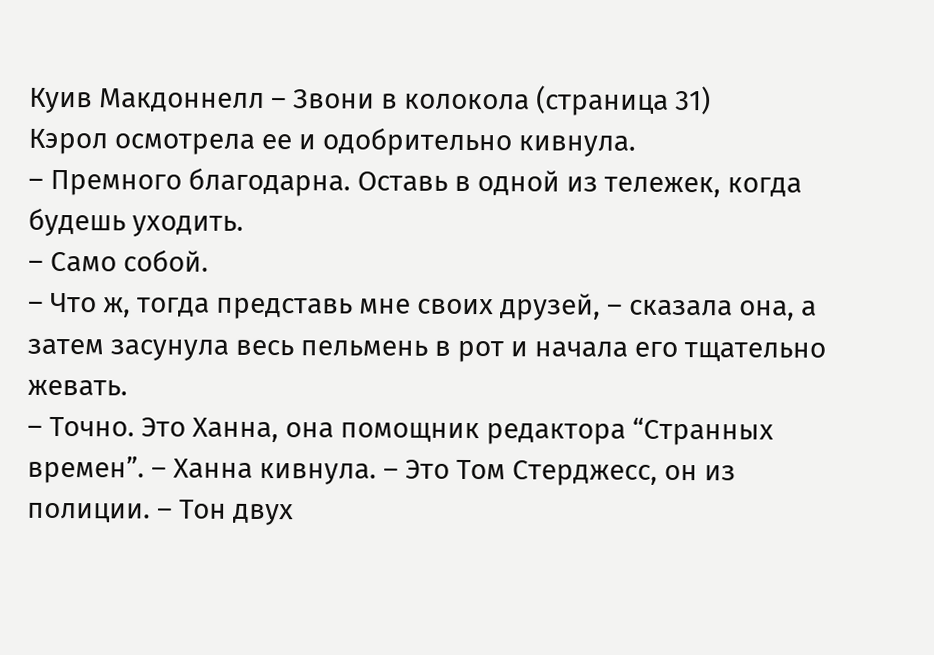Куив Макдоннелл – Звони в колокола (страница 31)
Кэрол осмотрела ее и одобрительно кивнула.
– Премного благодарна. Оставь в одной из тележек, когда будешь уходить.
– Само собой.
– Что ж, тогда представь мне своих друзей, – сказала она, а затем засунула весь пельмень в рот и начала его тщательно жевать.
– Точно. Это Ханна, она помощник редактора “Странных времен”. – Ханна кивнула. – Это Том Стерджесс, он из полиции. – Тон двух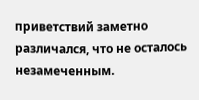приветствий заметно различался, что не осталось незамеченным.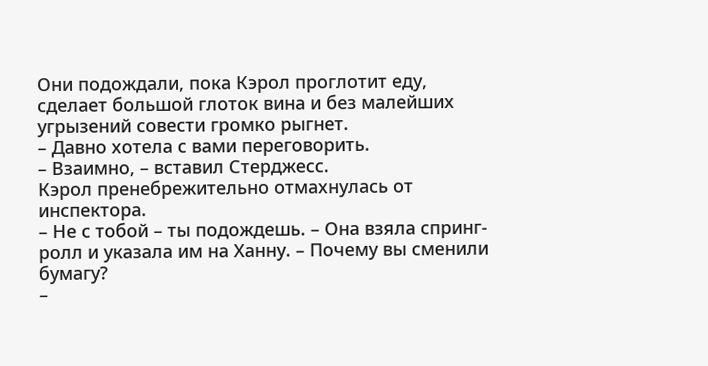Они подождали, пока Кэрол проглотит еду, сделает большой глоток вина и без малейших угрызений совести громко рыгнет.
– Давно хотела с вами переговорить.
– Взаимно, – вставил Стерджесс.
Кэрол пренебрежительно отмахнулась от инспектора.
– Не с тобой – ты подождешь. – Она взяла спринг-ролл и указала им на Ханну. – Почему вы сменили бумагу?
–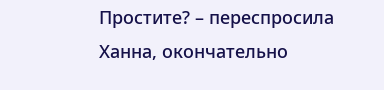Простите? – переспросила Ханна, окончательно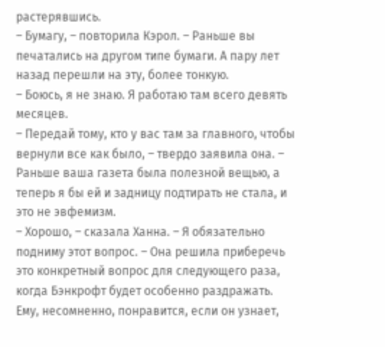растерявшись.
– Бумагу, – повторила Кэрол. – Раньше вы печатались на другом типе бумаги. А пару лет назад перешли на эту, более тонкую.
– Боюсь, я не знаю. Я работаю там всего девять месяцев.
– Передай тому, кто у вас там за главного, чтобы вернули все как было, – твердо заявила она. – Раньше ваша газета была полезной вещью, а теперь я бы ей и задницу подтирать не стала, и это не эвфемизм.
– Хорошо, – сказала Ханна. – Я обязательно подниму этот вопрос. – Она решила приберечь это конкретный вопрос для следующего раза, когда Бэнкрофт будет особенно раздражать. Ему, несомненно, понравится, если он узнает,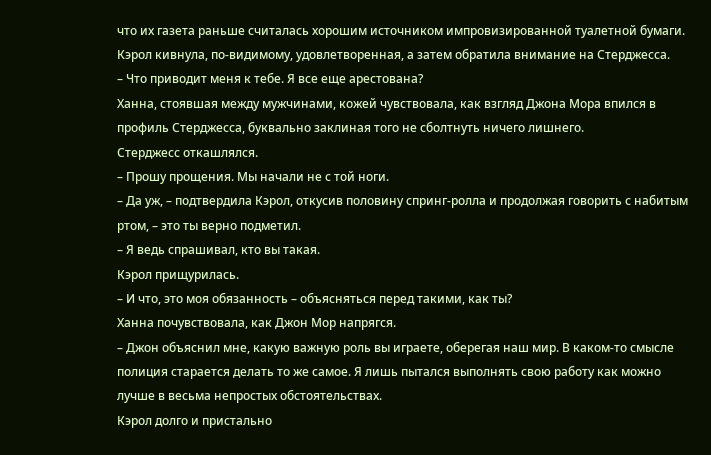что их газета раньше считалась хорошим источником импровизированной туалетной бумаги.
Кэрол кивнула, по-видимому, удовлетворенная, а затем обратила внимание на Стерджесса.
– Что приводит меня к тебе. Я все еще арестована?
Ханна, стоявшая между мужчинами, кожей чувствовала, как взгляд Джона Мора впился в профиль Стерджесса, буквально заклиная того не сболтнуть ничего лишнего.
Стерджесс откашлялся.
– Прошу прощения. Мы начали не с той ноги.
– Да уж, – подтвердила Кэрол, откусив половину спринг-ролла и продолжая говорить с набитым ртом, – это ты верно подметил.
– Я ведь спрашивал, кто вы такая.
Кэрол прищурилась.
– И что, это моя обязанность – объясняться перед такими, как ты?
Ханна почувствовала, как Джон Мор напрягся.
– Джон объяснил мне, какую важную роль вы играете, оберегая наш мир. В каком-то смысле полиция старается делать то же самое. Я лишь пытался выполнять свою работу как можно лучше в весьма непростых обстоятельствах.
Кэрол долго и пристально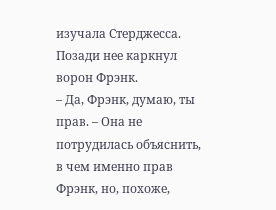изучала Стерджесса. Позади нее каркнул ворон Фрэнк.
– Да, Фрэнк, думаю, ты прав. – Она не потрудилась объяснить, в чем именно прав Фрэнк, но, похоже,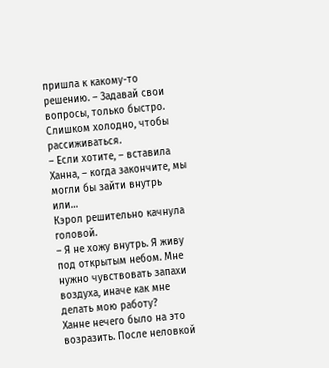пришла к какому-то решению. – Задавай свои вопросы, только быстро. Слишком холодно, чтобы рассиживаться.
– Если хотите, – вставила Ханна, – когда закончите, мы могли бы зайти внутрь или…
Кэрол решительно качнула головой.
– Я не хожу внутрь. Я живу под открытым небом. Мне нужно чувствовать запахи воздуха, иначе как мне делать мою работу?
Ханне нечего было на это возразить. После неловкой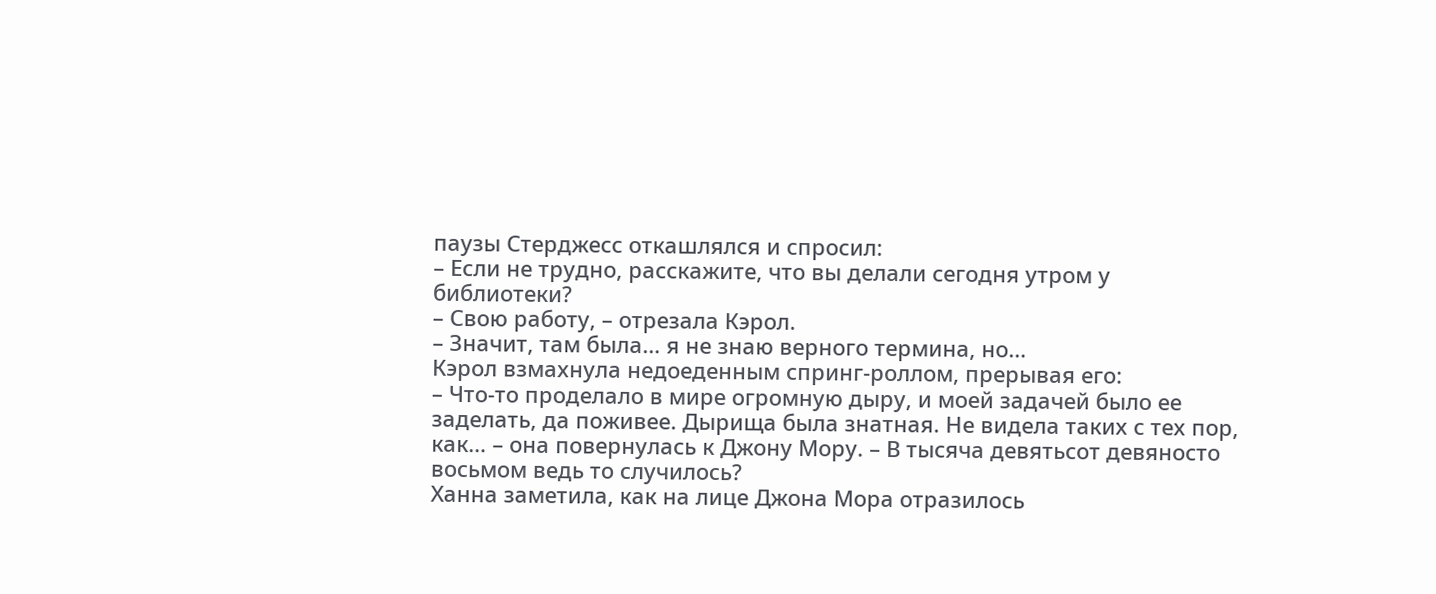паузы Стерджесс откашлялся и спросил:
– Если не трудно, расскажите, что вы делали сегодня утром у библиотеки?
– Свою работу, – отрезала Кэрол.
– Значит, там была… я не знаю верного термина, но…
Кэрол взмахнула недоеденным спринг-роллом, прерывая его:
– Что-то проделало в мире огромную дыру, и моей задачей было ее заделать, да поживее. Дырища была знатная. Не видела таких с тех пор, как… – она повернулась к Джону Мору. – В тысяча девятьсот девяносто восьмом ведь то случилось?
Ханна заметила, как на лице Джона Мора отразилось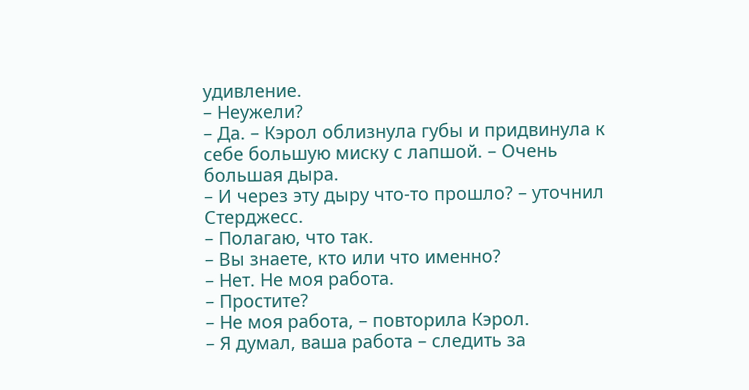удивление.
– Неужели?
– Да. – Кэрол облизнула губы и придвинула к себе большую миску с лапшой. – Очень большая дыра.
– И через эту дыру что-то прошло? – уточнил Стерджесс.
– Полагаю, что так.
– Вы знаете, кто или что именно?
– Нет. Не моя работа.
– Простите?
– Не моя работа, – повторила Кэрол.
– Я думал, ваша работа – следить за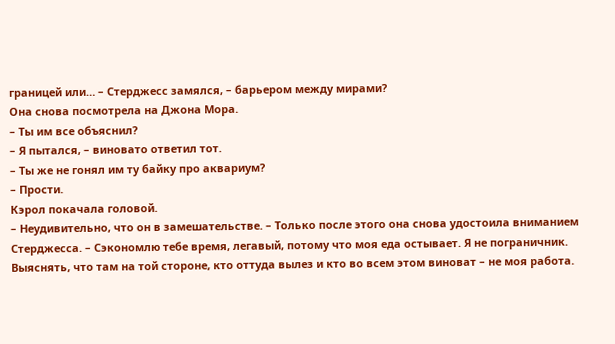границей или… – Стерджесс замялся, – барьером между мирами?
Она снова посмотрела на Джона Мора.
– Ты им все объяснил?
– Я пытался, – виновато ответил тот.
– Ты же не гонял им ту байку про аквариум?
– Прости.
Кэрол покачала головой.
– Неудивительно, что он в замешательстве. – Только после этого она снова удостоила вниманием Стерджесса. – Сэкономлю тебе время, легавый, потому что моя еда остывает. Я не пограничник. Выяснять, что там на той стороне, кто оттуда вылез и кто во всем этом виноват – не моя работа.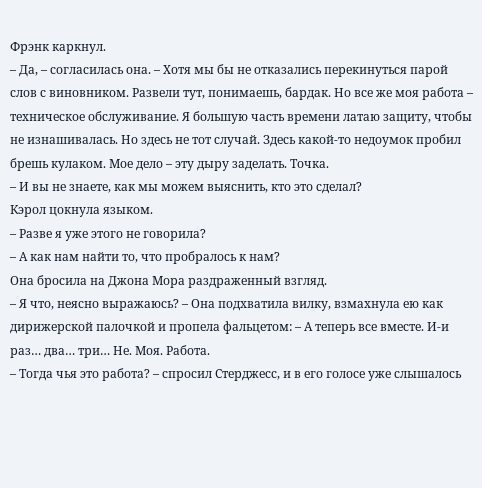Фрэнк каркнул.
– Да, – согласилась она. – Хотя мы бы не отказались перекинуться парой слов с виновником. Развели тут, понимаешь, бардак. Но все же моя работа – техническое обслуживание. Я большую часть времени латаю защиту, чтобы не изнашивалась. Но здесь не тот случай. Здесь какой-то недоумок пробил брешь кулаком. Мое дело – эту дыру заделать. Точка.
– И вы не знаете, как мы можем выяснить, кто это сделал?
Кэрол цокнула языком.
– Разве я уже этого не говорила?
– А как нам найти то, что пробралось к нам?
Она бросила на Джона Мора раздраженный взгляд.
– Я что, неясно выражаюсь? – Она подхватила вилку, взмахнула ею как дирижерской палочкой и пропела фальцетом: – А теперь все вместе. И-и раз… два… три… Не. Моя. Работа.
– Тогда чья это работа? – спросил Стерджесс, и в его голосе уже слышалось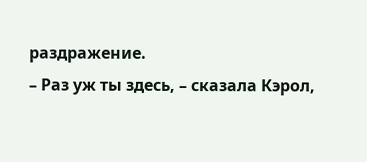раздражение.
– Раз уж ты здесь, – сказала Кэрол,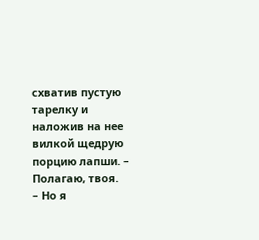схватив пустую тарелку и наложив на нее вилкой щедрую порцию лапши. – Полагаю, твоя.
– Но я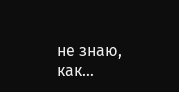не знаю, как…